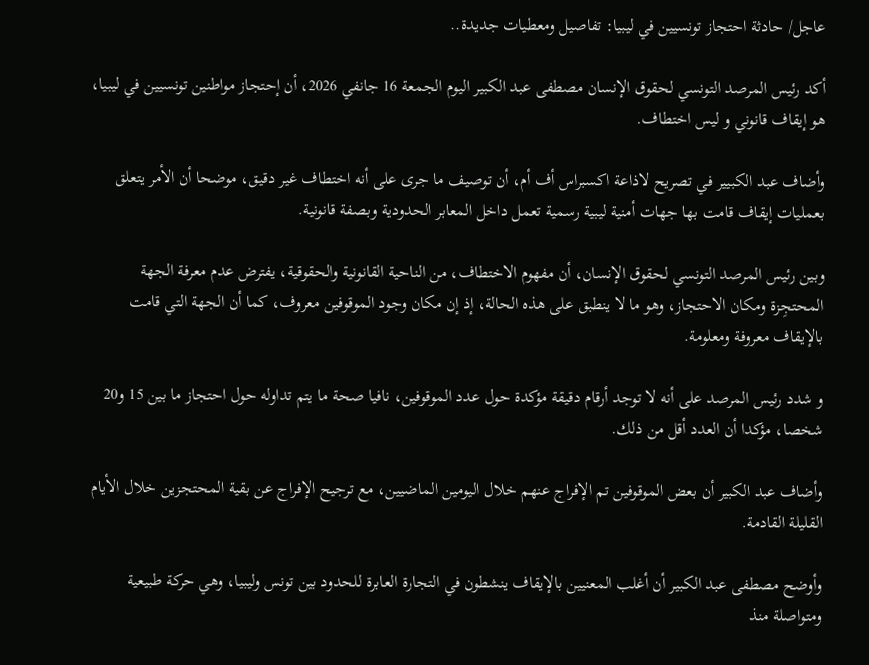عاجل/ حادثة احتجاز تونسيين في ليبيا: تفاصيل ومعطيات جديدة..

أكد رئيس المرصد التونسي لحقوق الإنسان مصطفى عبد الكبير اليوم الجمعة 16 جانفي 2026، أن إحتجاز مواطنين تونسيين في ليبيا، هو إيقاف قانوني و ليس اختطاف.

وأضاف عبد الكبيير في تصريح لاذاعة اكسبراس أف أم، أن توصيف ما جرى على أنه اختطاف غير دقيق، موضحا أن الأمر يتعلق بعمليات إيقاف قامت بها جهات أمنية ليبية رسمية تعمل داخل المعابر الحدودية وبصفة قانونية.

وبين رئيس المرصد التونسي لحقوق الإنسان، أن مفهوم الاختطاف، من الناحية القانونية والحقوقية، يفترض عدم معرفة الجهة المحتجِزة ومكان الاحتجاز، وهو ما لا ينطبق على هذه الحالة، إذ إن مكان وجود الموقوفين معروف، كما أن الجهة التي قامت بالإيقاف معروفة ومعلومة.

و شدد رئيس المرصد على أنه لا توجد أرقام دقيقة مؤكدة حول عدد الموقوفين، نافيا صحة ما يتم تداوله حول احتجاز ما بين 15 و20 شخصا، مؤكدا أن العدد أقل من ذلك.

وأضاف عبد الكبير أن بعض الموقوفين تم الإفراج عنهم خلال اليومين الماضيين، مع ترجيح الإفراج عن بقية المحتجزين خلال الأيام القليلة القادمة.

وأوضح مصطفى عبد الكبير أن أغلب المعنيين بالإيقاف ينشطون في التجارة العابرة للحدود بين تونس وليبيا، وهي حركة طبيعية ومتواصلة منذ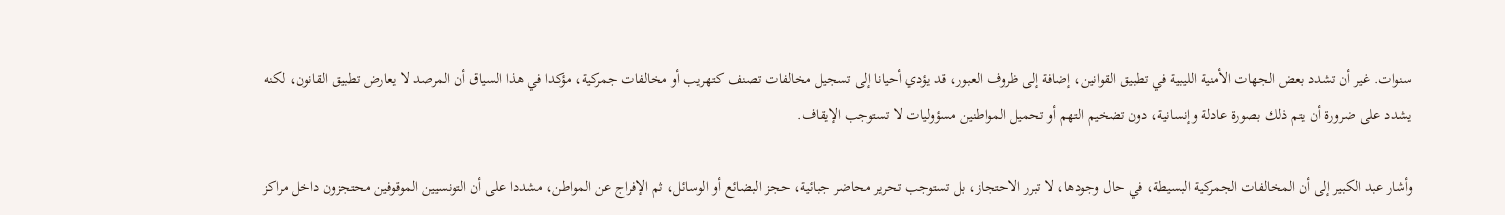سنوات. غير أن تشدد بعض الجهات الأمنية الليبية في تطبيق القوانين، إضافة إلى ظروف العبور، قد يؤدي أحيانا إلى تسجيل مخالفات تصنف كتهريب أو مخالفات جمركية، مؤكدا في هذا السياق أن المرصد لا يعارض تطبيق القانون، لكنه يشدد على ضرورة أن يتم ذلك بصورة عادلة وإنسانية، دون تضخيم التهم أو تحميل المواطنين مسؤوليات لا تستوجب الإيقاف.

وأشار عبد الكبير إلى أن المخالفات الجمركية البسيطة، في حال وجودها، لا تبرر الاحتجاز، بل تستوجب تحرير محاضر جبائية، حجز البضائع أو الوسائل، ثم الإفراج عن المواطن، مشددا على أن التونسيين الموقوفين محتجزون داخل مراكز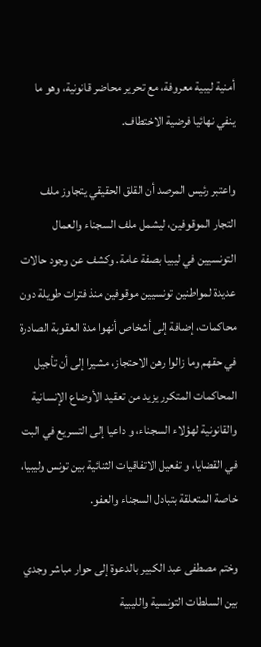أمنية ليبية معروفة، مع تحرير محاضر قانونية، وهو ما ينفي نهائيا فرضية الاختطاف.

واعتبر رئيس المرصد أن القلق الحقيقي يتجاوز ملف التجار الموقوفين، ليشمل ملف السجناء والعمال التونسيين في ليبيا بصفة عامة. وكشف عن وجود حالات عديدة لمواطنين تونسيين موقوفين منذ فترات طويلة دون محاكمات، إضافة إلى أشخاص أنهوا مدة العقوبة الصادرة في حقهم وما زالوا رهن الاحتجاز، مشيرا إلى أن تأجيل المحاكمات المتكرر يزيد من تعقيد الأوضاع الإنسانية والقانونية لهؤلاء السجناء، و داعيا إلى التسريع في البت في القضايا، و تفعيل الاتفاقيات الثنائية بين تونس وليبيا، خاصة المتعلقة بتبادل السجناء والعفو.

وختم مصطفى عبد الكبير بالدعوة إلى حوار مباشر وجدي بين السلطات التونسية والليبية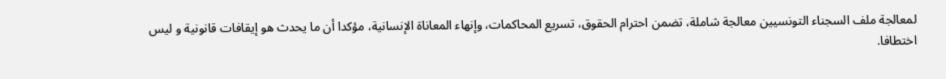لمعالجة ملف السجناء التونسيين معالجة شاملة، تضمن احترام الحقوق، تسريع المحاكمات، وإنهاء المعاناة الإنسانية، مؤكدا أن ما يحدث هو إيقافات قانونية و ليس اختطافا.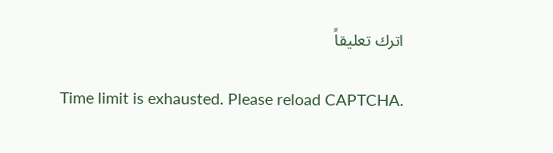اترك تعليقاً

Time limit is exhausted. Please reload CAPTCHA.